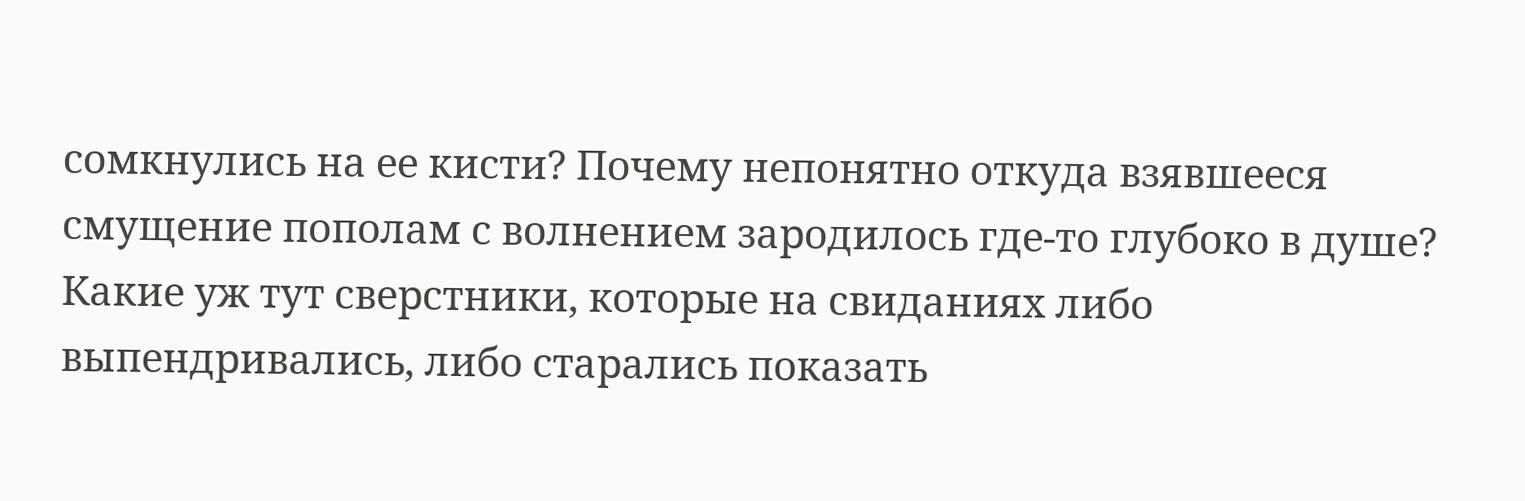сомкнулись на ее кисти? Почему непонятно откуда взявшееся смущение пополам с волнением зародилось где-то глубоко в душе? Какие уж тут сверстники, которые на свиданиях либо выпендривались, либо старались показать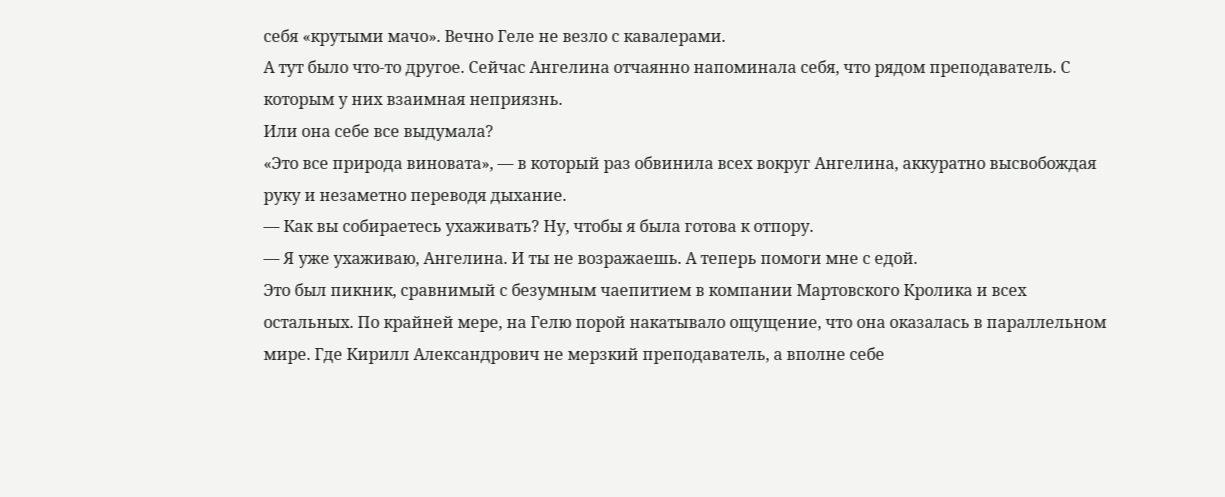себя «крутыми мачо». Вечно Геле не везло с кавалерами.
А тут было что-то другое. Сейчас Ангелина отчаянно напоминала себя, что рядом преподаватель. С которым у них взаимная неприязнь.
Или она себе все выдумала?
«Это все природа виновата», — в который раз обвинила всех вокруг Ангелина, аккуратно высвобождая руку и незаметно переводя дыхание.
— Как вы собираетесь ухаживать? Ну, чтобы я была готова к отпору.
— Я уже ухаживаю, Ангелина. И ты не возражаешь. А теперь помоги мне с едой.
Это был пикник, сравнимый с безумным чаепитием в компании Мартовского Кролика и всех остальных. По крайней мере, на Гелю порой накатывало ощущение, что она оказалась в параллельном мире. Где Кирилл Александрович не мерзкий преподаватель, а вполне себе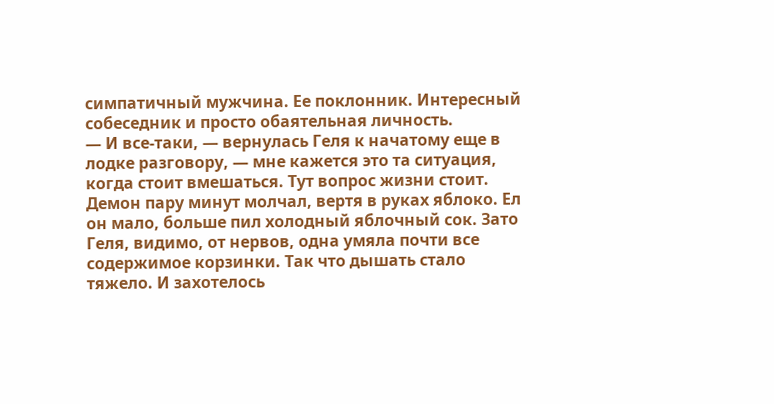симпатичный мужчина. Ее поклонник. Интересный собеседник и просто обаятельная личность.
— И все-таки, — вернулась Геля к начатому еще в лодке разговору, — мне кажется это та ситуация, когда стоит вмешаться. Тут вопрос жизни стоит.
Демон пару минут молчал, вертя в руках яблоко. Ел он мало, больше пил холодный яблочный сок. Зато Геля, видимо, от нервов, одна умяла почти все содержимое корзинки. Так что дышать стало тяжело. И захотелось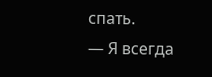спать.
— Я всегда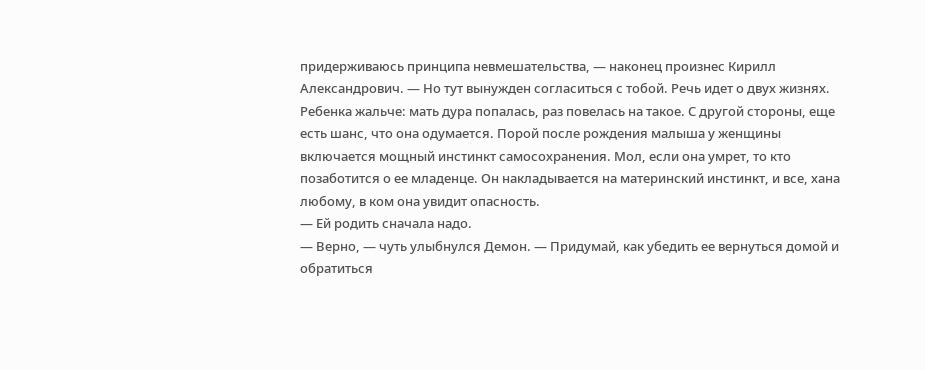придерживаюсь принципа невмешательства, — наконец произнес Кирилл Александрович. — Но тут вынужден согласиться с тобой. Речь идет о двух жизнях. Ребенка жальче: мать дура попалась, раз повелась на такое. С другой стороны, еще есть шанс, что она одумается. Порой после рождения малыша у женщины включается мощный инстинкт самосохранения. Мол, если она умрет, то кто позаботится о ее младенце. Он накладывается на материнский инстинкт, и все, хана любому, в ком она увидит опасность.
— Ей родить сначала надо.
— Верно, — чуть улыбнулся Демон. — Придумай, как убедить ее вернуться домой и обратиться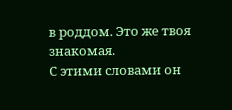в роддом. Это же твоя знакомая.
С этими словами он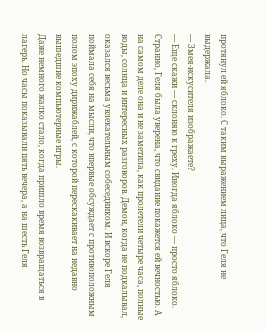протянул ей яблоко. С таким выражением лица, что Геля не выдержала.
— Змея-искусителя изображаете?
— Еще скажи — склоняю к греху. Иногда яблоко — просто яблоко.
Странно, Геля была уверена, что свидание покажется ей вечностью. А на самом деле она и не заметила, как пролетели четыре часа, полные воды, солнца и интересных разговоров. Демон, когда не подкалывал, оказался весьма увлекательным собеседником. И вскоре Геля поймала себя на мысли, что впервые обсуждает с противоположным полом эпоху дирижаблей, с которой перескакивает на недавно вышедшие компьютерные игры.
Даже немного жалко стало, когда пришло время возвращаться в лагерь. Но часы показывали пять вечера, а на шесть Геля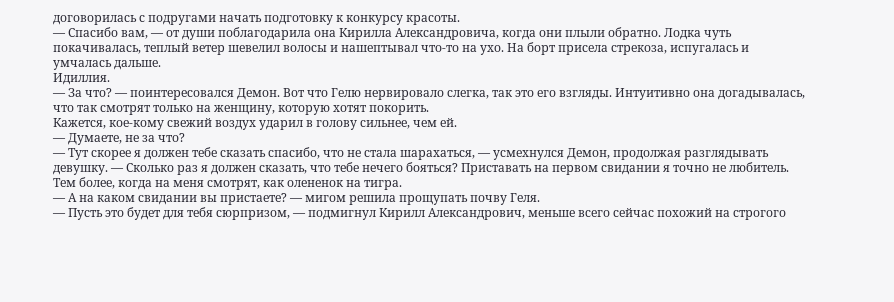договорилась с подругами начать подготовку к конкурсу красоты.
— Спасибо вам, — от души поблагодарила она Кирилла Александровича, когда они плыли обратно. Лодка чуть покачивалась, теплый ветер шевелил волосы и нашептывал что-то на ухо. На борт присела стрекоза, испугалась и умчалась дальше.
Идиллия.
— За что? — поинтересовался Демон. Вот что Гелю нервировало слегка, так это его взгляды. Интуитивно она догадывалась, что так смотрят только на женщину, которую хотят покорить.
Кажется, кое-кому свежий воздух ударил в голову сильнее, чем ей.
— Думаете, не за что?
— Тут скорее я должен тебе сказать спасибо, что не стала шарахаться, — усмехнулся Демон, продолжая разглядывать девушку. — Сколько раз я должен сказать, что тебе нечего бояться? Приставать на первом свидании я точно не любитель. Тем более, когда на меня смотрят, как олененок на тигра.
— А на каком свидании вы пристаете? — мигом решила прощупать почву Геля.
— Пусть это будет для тебя сюрпризом, — подмигнул Кирилл Александрович, меньше всего сейчас похожий на строгого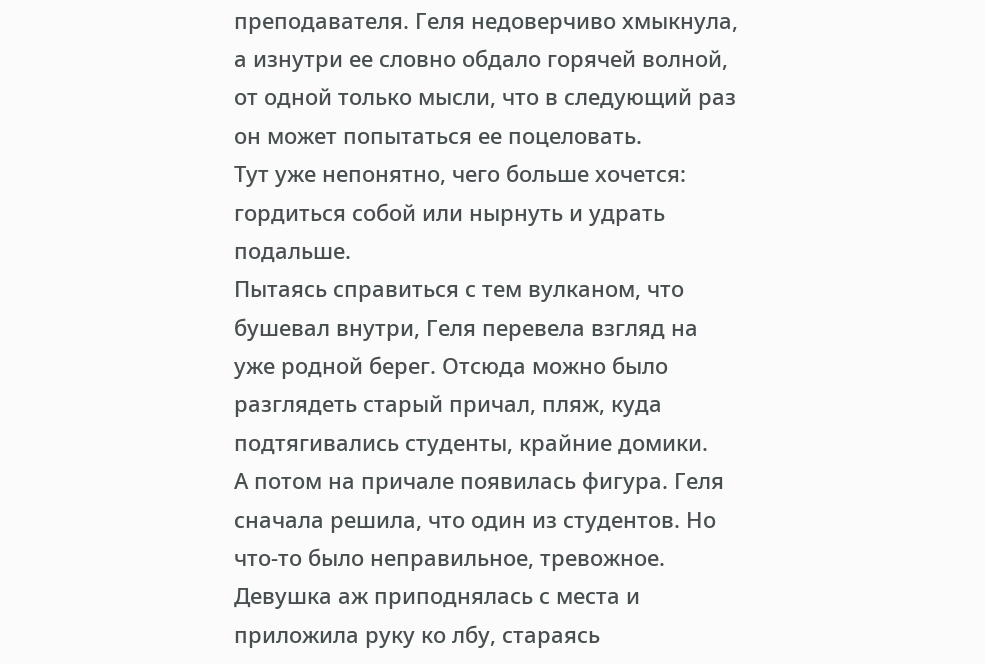преподавателя. Геля недоверчиво хмыкнула, а изнутри ее словно обдало горячей волной, от одной только мысли, что в следующий раз он может попытаться ее поцеловать.
Тут уже непонятно, чего больше хочется: гордиться собой или нырнуть и удрать подальше.
Пытаясь справиться с тем вулканом, что бушевал внутри, Геля перевела взгляд на уже родной берег. Отсюда можно было разглядеть старый причал, пляж, куда подтягивались студенты, крайние домики.
А потом на причале появилась фигура. Геля сначала решила, что один из студентов. Но что-то было неправильное, тревожное. Девушка аж приподнялась с места и приложила руку ко лбу, стараясь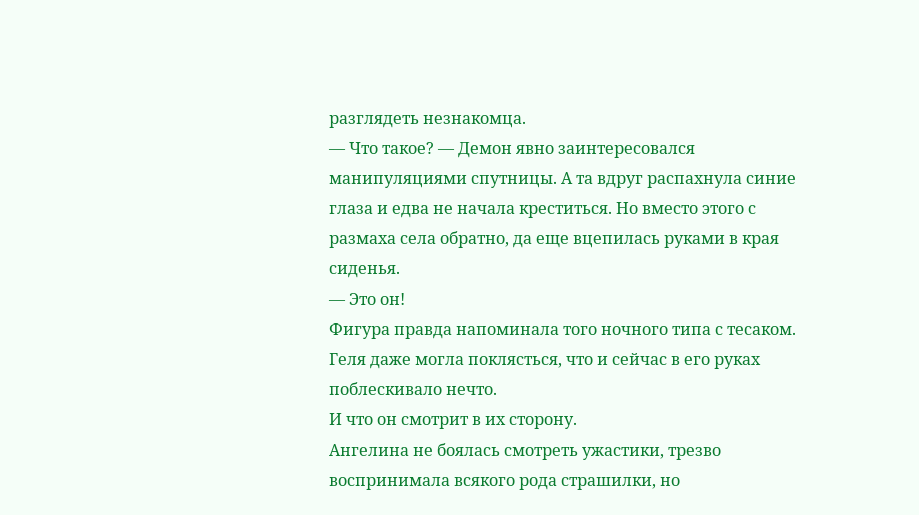разглядеть незнакомца.
— Что такое? — Демон явно заинтересовался манипуляциями спутницы. А та вдруг распахнула синие глаза и едва не начала креститься. Но вместо этого с размаха села обратно, да еще вцепилась руками в края сиденья.
— Это он!
Фигура правда напоминала того ночного типа с тесаком. Геля даже могла поклясться, что и сейчас в его руках поблескивало нечто.
И что он смотрит в их сторону.
Ангелина не боялась смотреть ужастики, трезво воспринимала всякого рода страшилки, но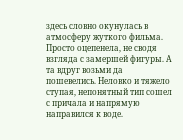здесь словно окунулась в атмосферу жуткого фильма. Просто оцепенела, не сводя взгляда с замершей фигуры. А та вдруг возьми да пошевелись. Неловко и тяжело ступая, непонятный тип сошел с причала и напрямую направился к воде.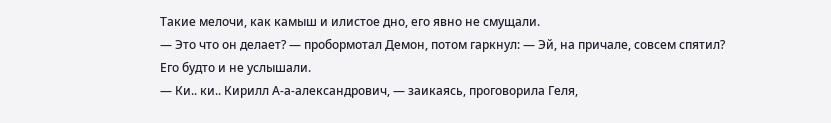Такие мелочи, как камыш и илистое дно, его явно не смущали.
— Это что он делает? — пробормотал Демон, потом гаркнул: — Эй, на причале, совсем спятил?
Его будто и не услышали.
— Ки.. ки.. Кирилл А-а-александрович, — заикаясь, проговорила Геля,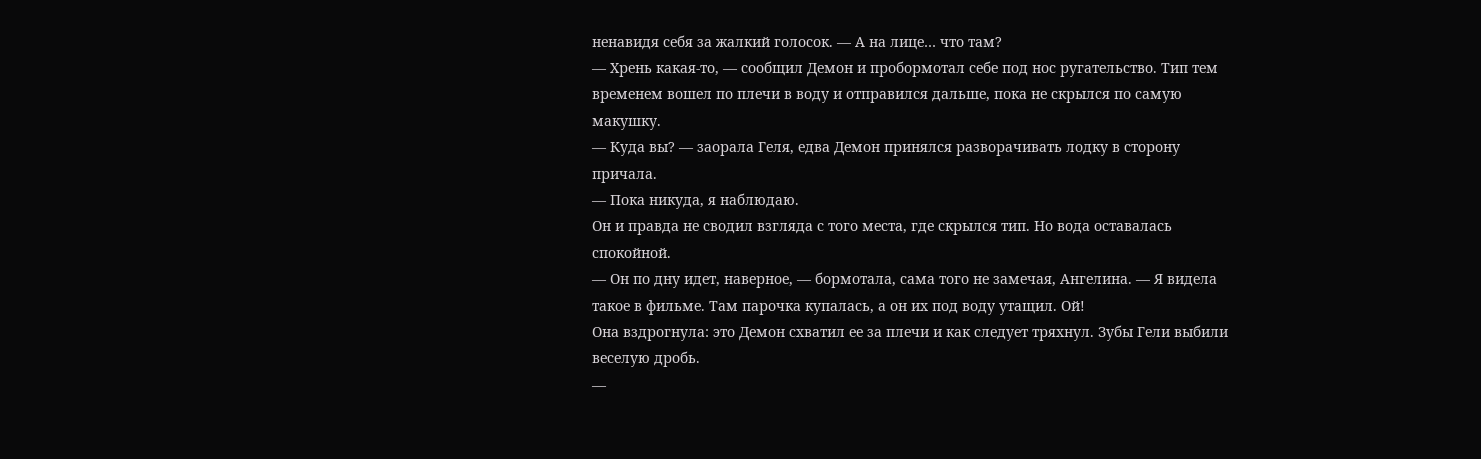ненавидя себя за жалкий голосок. — А на лице… что там?
— Хрень какая-то, — сообщил Демон и пробормотал себе под нос ругательство. Тип тем временем вошел по плечи в воду и отправился дальше, пока не скрылся по самую макушку.
— Куда вы? — заорала Геля, едва Демон принялся разворачивать лодку в сторону причала.
— Пока никуда, я наблюдаю.
Он и правда не сводил взгляда с того места, где скрылся тип. Но вода оставалась спокойной.
— Он по дну идет, наверное, — бормотала, сама того не замечая, Ангелина. — Я видела такое в фильме. Там парочка купалась, а он их под воду утащил. Ой!
Она вздрогнула: это Демон схватил ее за плечи и как следует тряхнул. Зубы Гели выбили веселую дробь.
—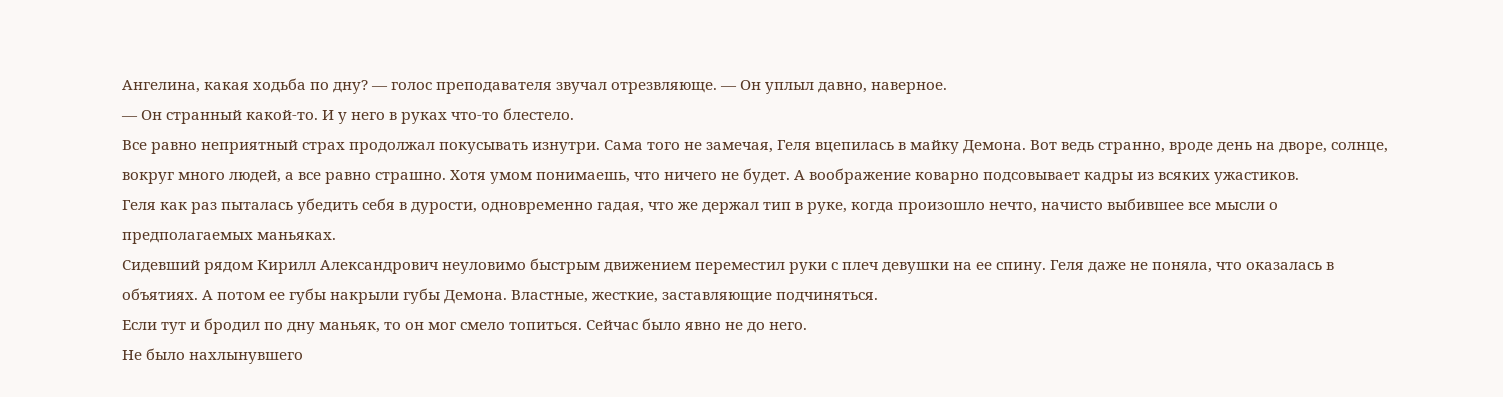Ангелина, какая ходьба по дну? — голос преподавателя звучал отрезвляюще. — Он уплыл давно, наверное.
— Он странный какой-то. И у него в руках что-то блестело.
Все равно неприятный страх продолжал покусывать изнутри. Сама того не замечая, Геля вцепилась в майку Демона. Вот ведь странно, вроде день на дворе, солнце, вокруг много людей, а все равно страшно. Хотя умом понимаешь, что ничего не будет. А воображение коварно подсовывает кадры из всяких ужастиков.
Геля как раз пыталась убедить себя в дурости, одновременно гадая, что же держал тип в руке, когда произошло нечто, начисто выбившее все мысли о предполагаемых маньяках.
Сидевший рядом Кирилл Александрович неуловимо быстрым движением переместил руки с плеч девушки на ее спину. Геля даже не поняла, что оказалась в объятиях. А потом ее губы накрыли губы Демона. Властные, жесткие, заставляющие подчиняться.
Если тут и бродил по дну маньяк, то он мог смело топиться. Сейчас было явно не до него.
Не было нахлынувшего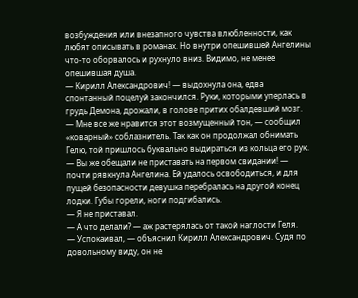возбуждения или внезапного чувства влюбленности, как любят описывать в романах. Но внутри опешившей Ангелины что-то оборвалось и рухнуло вниз. Видимо, не менее опешившая душа.
— Кирилл Александрович! — выдохнула она, едва спонтанный поцелуй закончился. Руки, которыми уперлась в грудь Демона, дрожали, в голове притих обалдевший мозг.
— Мне все же нравится этот возмущенный тон, — сообщил «коварный» соблазнитель. Так как он продолжал обнимать Гелю, той пришлось буквально выдираться из кольца его рук.
— Вы же обещали не приставать на первом свидании! — почти рявкнула Ангелина. Ей удалось освободиться, и для пущей безопасности девушка перебралась на другой конец лодки. Губы горели, ноги подгибались.
— Я не приставал.
— А что делали? — аж растерялась от такой наглости Геля.
— Успокаивал, — объяснил Кирилл Александрович. Судя по довольному виду, он не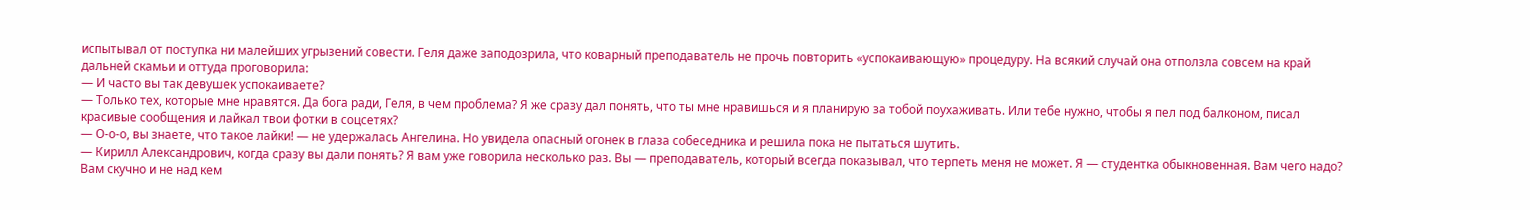испытывал от поступка ни малейших угрызений совести. Геля даже заподозрила, что коварный преподаватель не прочь повторить «успокаивающую» процедуру. На всякий случай она отползла совсем на край дальней скамьи и оттуда проговорила:
— И часто вы так девушек успокаиваете?
— Только тех, которые мне нравятся. Да бога ради, Геля, в чем проблема? Я же сразу дал понять, что ты мне нравишься и я планирую за тобой поухаживать. Или тебе нужно, чтобы я пел под балконом, писал красивые сообщения и лайкал твои фотки в соцсетях?
— О-о-о, вы знаете, что такое лайки! — не удержалась Ангелина. Но увидела опасный огонек в глаза собеседника и решила пока не пытаться шутить.
— Кирилл Александрович, когда сразу вы дали понять? Я вам уже говорила несколько раз. Вы — преподаватель, который всегда показывал, что терпеть меня не может. Я — студентка обыкновенная. Вам чего надо? Вам скучно и не над кем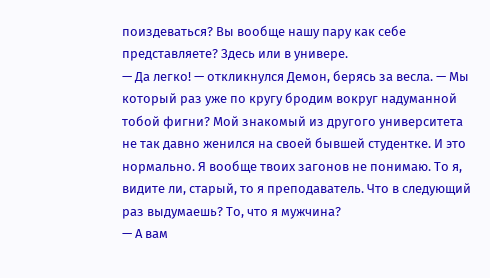поиздеваться? Вы вообще нашу пару как себе представляете? Здесь или в универе.
— Да легко! — откликнулся Демон, берясь за весла. — Мы который раз уже по кругу бродим вокруг надуманной тобой фигни? Мой знакомый из другого университета не так давно женился на своей бывшей студентке. И это нормально. Я вообще твоих загонов не понимаю. То я, видите ли, старый, то я преподаватель. Что в следующий раз выдумаешь? То, что я мужчина?
— А вам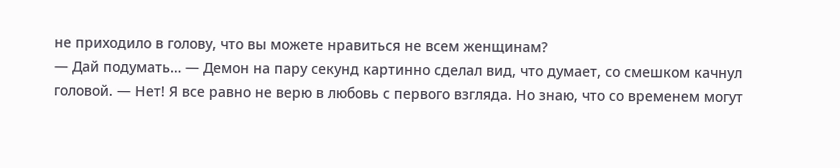не приходило в голову, что вы можете нравиться не всем женщинам?
— Дай подумать… — Демон на пару секунд картинно сделал вид, что думает, со смешком качнул головой. — Нет! Я все равно не верю в любовь с первого взгляда. Но знаю, что со временем могут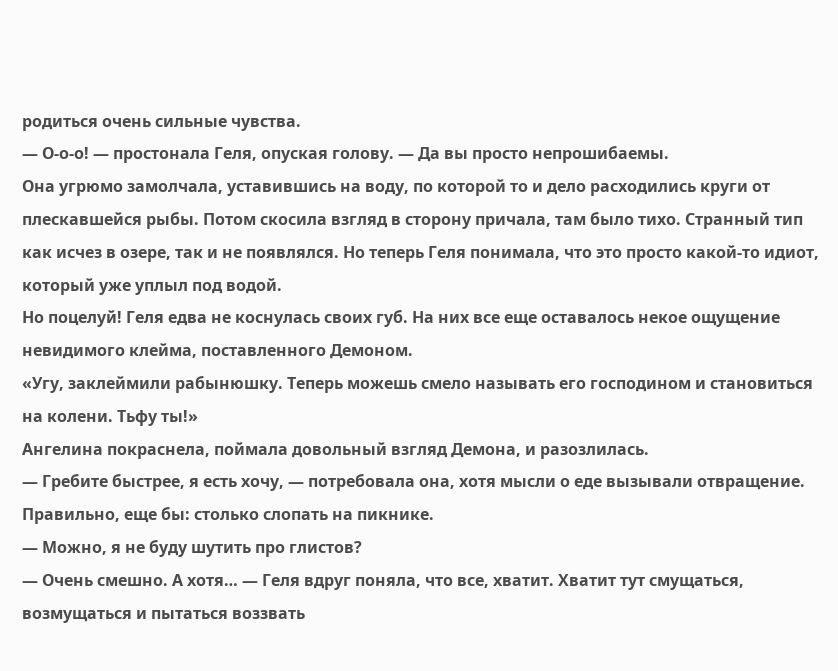родиться очень сильные чувства.
— О-о-о! — простонала Геля, опуская голову. — Да вы просто непрошибаемы.
Она угрюмо замолчала, уставившись на воду, по которой то и дело расходились круги от плескавшейся рыбы. Потом скосила взгляд в сторону причала, там было тихо. Странный тип как исчез в озере, так и не появлялся. Но теперь Геля понимала, что это просто какой-то идиот, который уже уплыл под водой.
Но поцелуй! Геля едва не коснулась своих губ. На них все еще оставалось некое ощущение невидимого клейма, поставленного Демоном.
«Угу, заклеймили рабынюшку. Теперь можешь смело называть его господином и становиться на колени. Тьфу ты!»
Ангелина покраснела, поймала довольный взгляд Демона, и разозлилась.
— Гребите быстрее, я есть хочу, — потребовала она, хотя мысли о еде вызывали отвращение. Правильно, еще бы: столько слопать на пикнике.
— Можно, я не буду шутить про глистов?
— Очень смешно. А хотя… — Геля вдруг поняла, что все, хватит. Хватит тут смущаться, возмущаться и пытаться воззвать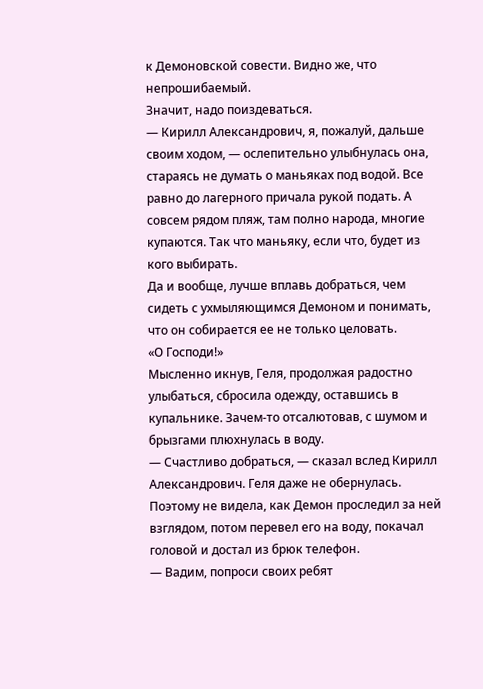к Демоновской совести. Видно же, что непрошибаемый.
Значит, надо поиздеваться.
— Кирилл Александрович, я, пожалуй, дальше своим ходом, — ослепительно улыбнулась она, стараясь не думать о маньяках под водой. Все равно до лагерного причала рукой подать. А совсем рядом пляж, там полно народа, многие купаются. Так что маньяку, если что, будет из кого выбирать.
Да и вообще, лучше вплавь добраться, чем сидеть с ухмыляющимся Демоном и понимать, что он собирается ее не только целовать.
«О Господи!»
Мысленно икнув, Геля, продолжая радостно улыбаться, сбросила одежду, оставшись в купальнике. Зачем-то отсалютовав, с шумом и брызгами плюхнулась в воду.
— Счастливо добраться, — сказал вслед Кирилл Александрович. Геля даже не обернулась. Поэтому не видела, как Демон проследил за ней взглядом, потом перевел его на воду, покачал головой и достал из брюк телефон.
— Вадим, попроси своих ребят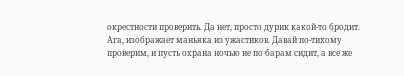окрестности проверить. Да нет, просто дурик какой-то бродит. Ага, изображает маньяка из ужастиков. Давай по-тихому проверим, и пусть охрана ночью не по барам сидит, а все же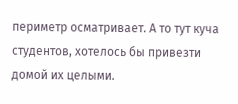периметр осматривает. А то тут куча студентов, хотелось бы привезти домой их целыми.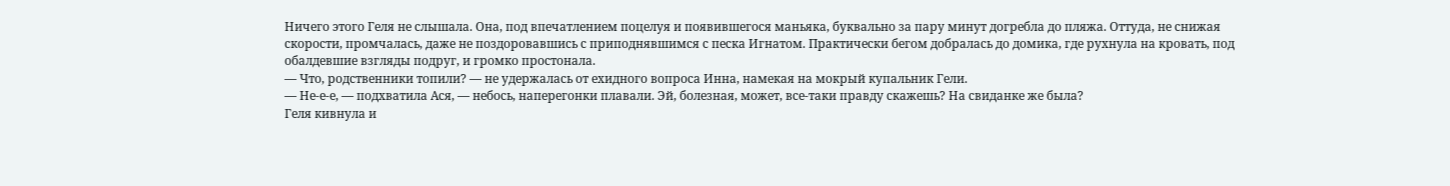Ничего этого Геля не слышала. Она, под впечатлением поцелуя и появившегося маньяка, буквально за пару минут догребла до пляжа. Оттуда, не снижая скорости, промчалась, даже не поздоровавшись с приподнявшимся с песка Игнатом. Практически бегом добралась до домика, где рухнула на кровать, под обалдевшие взгляды подруг, и громко простонала.
— Что, родственники топили? — не удержалась от ехидного вопроса Инна, намекая на мокрый купальник Гели.
— Не-е-е, — подхватила Ася, — небось, наперегонки плавали. Эй, болезная, может, все-таки правду скажешь? На свиданке же была?
Геля кивнула и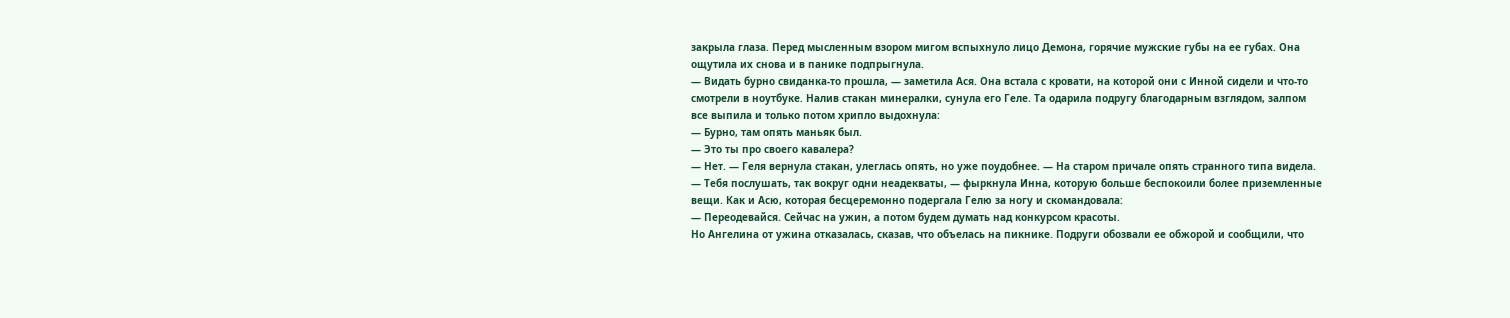закрыла глаза. Перед мысленным взором мигом вспыхнуло лицо Демона, горячие мужские губы на ее губах. Она ощутила их снова и в панике подпрыгнула.
— Видать бурно свиданка-то прошла, — заметила Ася. Она встала с кровати, на которой они с Инной сидели и что-то смотрели в ноутбуке. Налив стакан минералки, сунула его Геле. Та одарила подругу благодарным взглядом, залпом все выпила и только потом хрипло выдохнула:
— Бурно, там опять маньяк был.
— Это ты про своего кавалера?
— Нет. — Геля вернула стакан, улеглась опять, но уже поудобнее. — На старом причале опять странного типа видела.
— Тебя послушать, так вокруг одни неадекваты, — фыркнула Инна, которую больше беспокоили более приземленные вещи. Как и Асю, которая бесцеремонно подергала Гелю за ногу и скомандовала:
— Переодевайся. Сейчас на ужин, а потом будем думать над конкурсом красоты.
Но Ангелина от ужина отказалась, сказав, что объелась на пикнике. Подруги обозвали ее обжорой и сообщили, что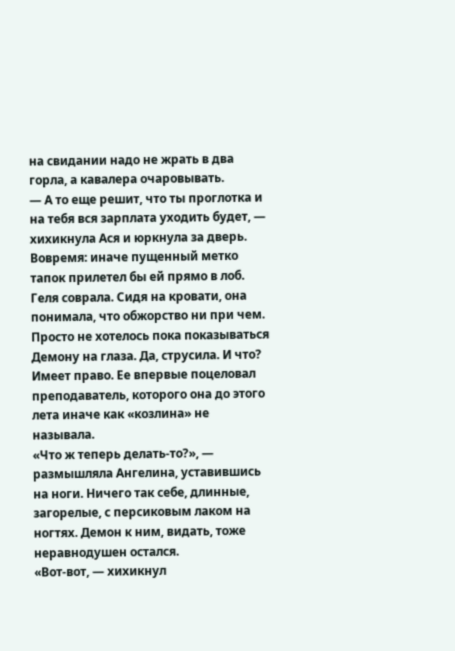на свидании надо не жрать в два горла, а кавалера очаровывать.
— А то еще решит, что ты проглотка и на тебя вся зарплата уходить будет, — хихикнула Ася и юркнула за дверь. Вовремя: иначе пущенный метко тапок прилетел бы ей прямо в лоб.
Геля соврала. Сидя на кровати, она понимала, что обжорство ни при чем. Просто не хотелось пока показываться Демону на глаза. Да, струсила. И что? Имеет право. Ее впервые поцеловал преподаватель, которого она до этого лета иначе как «козлина» не называла.
«Что ж теперь делать-то?», — размышляла Ангелина, уставившись на ноги. Ничего так себе, длинные, загорелые, с персиковым лаком на ногтях. Демон к ним, видать, тоже неравнодушен остался.
«Вот-вот, — хихикнул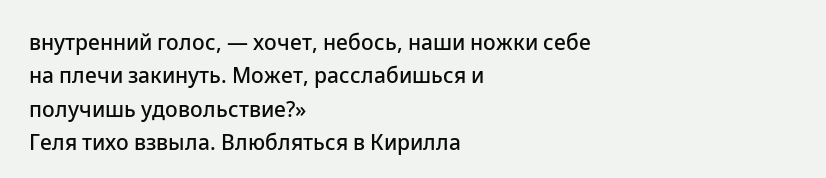внутренний голос, — хочет, небось, наши ножки себе на плечи закинуть. Может, расслабишься и получишь удовольствие?»
Геля тихо взвыла. Влюбляться в Кирилла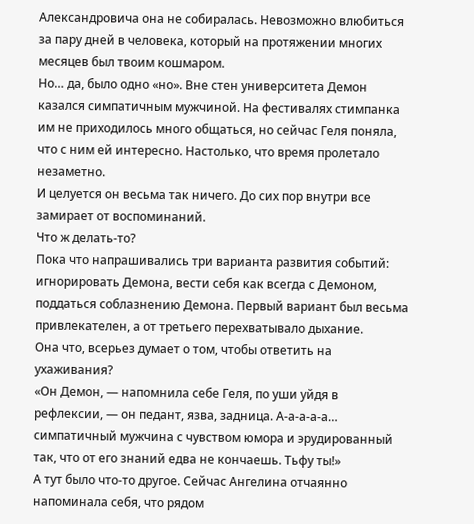Александровича она не собиралась. Невозможно влюбиться за пару дней в человека, который на протяжении многих месяцев был твоим кошмаром.
Но… да, было одно «но». Вне стен университета Демон казался симпатичным мужчиной. На фестивалях стимпанка им не приходилось много общаться, но сейчас Геля поняла, что с ним ей интересно. Настолько, что время пролетало незаметно.
И целуется он весьма так ничего. До сих пор внутри все замирает от воспоминаний.
Что ж делать-то?
Пока что напрашивались три варианта развития событий: игнорировать Демона, вести себя как всегда с Демоном, поддаться соблазнению Демона. Первый вариант был весьма привлекателен, а от третьего перехватывало дыхание.
Она что, всерьез думает о том, чтобы ответить на ухаживания?
«Он Демон, — напомнила себе Геля, по уши уйдя в рефлексии, — он педант, язва, задница. А-а-а-а-а… симпатичный мужчина с чувством юмора и эрудированный так, что от его знаний едва не кончаешь. Тьфу ты!»
А тут было что-то другое. Сейчас Ангелина отчаянно напоминала себя, что рядом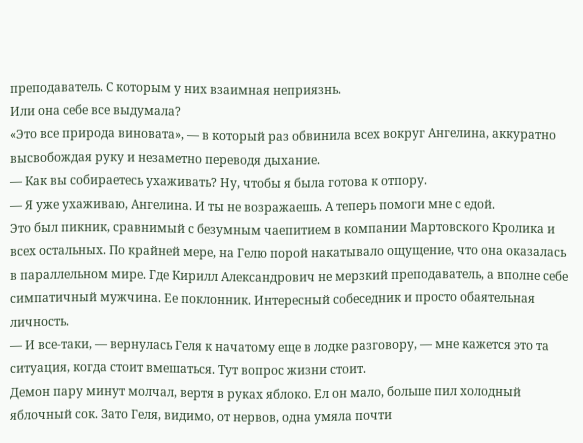преподаватель. С которым у них взаимная неприязнь.
Или она себе все выдумала?
«Это все природа виновата», — в который раз обвинила всех вокруг Ангелина, аккуратно высвобождая руку и незаметно переводя дыхание.
— Как вы собираетесь ухаживать? Ну, чтобы я была готова к отпору.
— Я уже ухаживаю, Ангелина. И ты не возражаешь. А теперь помоги мне с едой.
Это был пикник, сравнимый с безумным чаепитием в компании Мартовского Кролика и всех остальных. По крайней мере, на Гелю порой накатывало ощущение, что она оказалась в параллельном мире. Где Кирилл Александрович не мерзкий преподаватель, а вполне себе симпатичный мужчина. Ее поклонник. Интересный собеседник и просто обаятельная личность.
— И все-таки, — вернулась Геля к начатому еще в лодке разговору, — мне кажется это та ситуация, когда стоит вмешаться. Тут вопрос жизни стоит.
Демон пару минут молчал, вертя в руках яблоко. Ел он мало, больше пил холодный яблочный сок. Зато Геля, видимо, от нервов, одна умяла почти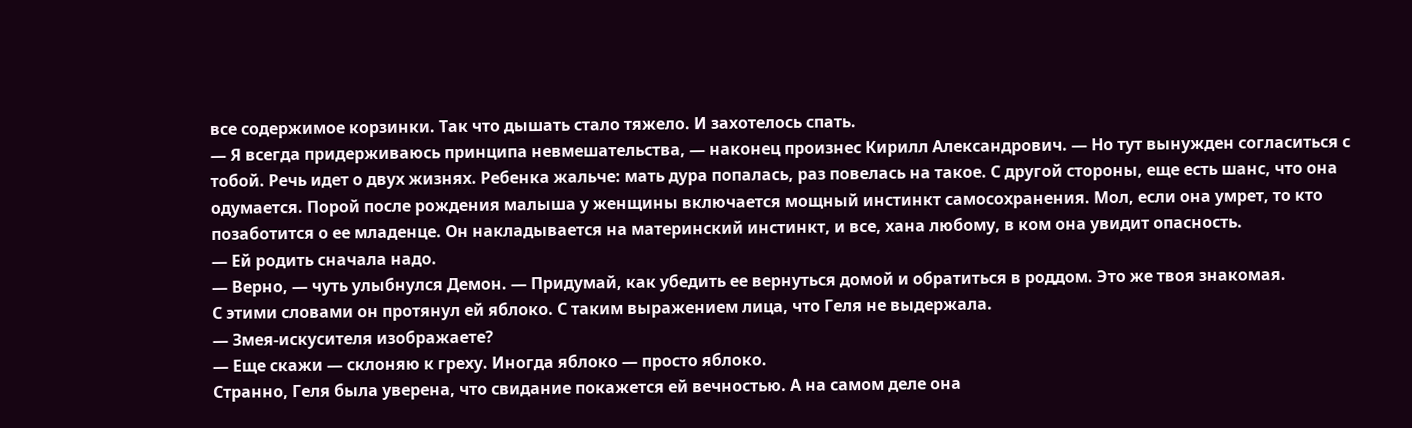все содержимое корзинки. Так что дышать стало тяжело. И захотелось спать.
— Я всегда придерживаюсь принципа невмешательства, — наконец произнес Кирилл Александрович. — Но тут вынужден согласиться с тобой. Речь идет о двух жизнях. Ребенка жальче: мать дура попалась, раз повелась на такое. С другой стороны, еще есть шанс, что она одумается. Порой после рождения малыша у женщины включается мощный инстинкт самосохранения. Мол, если она умрет, то кто позаботится о ее младенце. Он накладывается на материнский инстинкт, и все, хана любому, в ком она увидит опасность.
— Ей родить сначала надо.
— Верно, — чуть улыбнулся Демон. — Придумай, как убедить ее вернуться домой и обратиться в роддом. Это же твоя знакомая.
С этими словами он протянул ей яблоко. С таким выражением лица, что Геля не выдержала.
— Змея-искусителя изображаете?
— Еще скажи — склоняю к греху. Иногда яблоко — просто яблоко.
Странно, Геля была уверена, что свидание покажется ей вечностью. А на самом деле она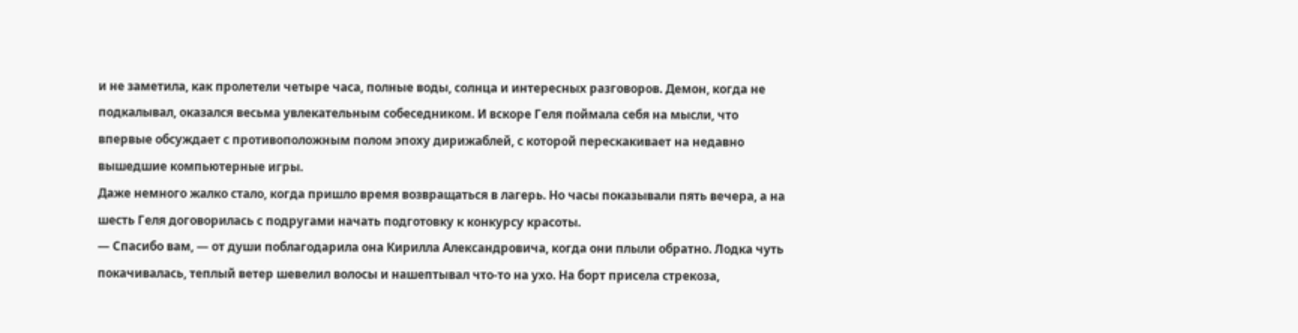и не заметила, как пролетели четыре часа, полные воды, солнца и интересных разговоров. Демон, когда не подкалывал, оказался весьма увлекательным собеседником. И вскоре Геля поймала себя на мысли, что впервые обсуждает с противоположным полом эпоху дирижаблей, с которой перескакивает на недавно вышедшие компьютерные игры.
Даже немного жалко стало, когда пришло время возвращаться в лагерь. Но часы показывали пять вечера, а на шесть Геля договорилась с подругами начать подготовку к конкурсу красоты.
— Спасибо вам, — от души поблагодарила она Кирилла Александровича, когда они плыли обратно. Лодка чуть покачивалась, теплый ветер шевелил волосы и нашептывал что-то на ухо. На борт присела стрекоза,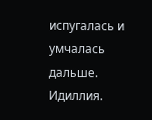испугалась и умчалась дальше.
Идиллия.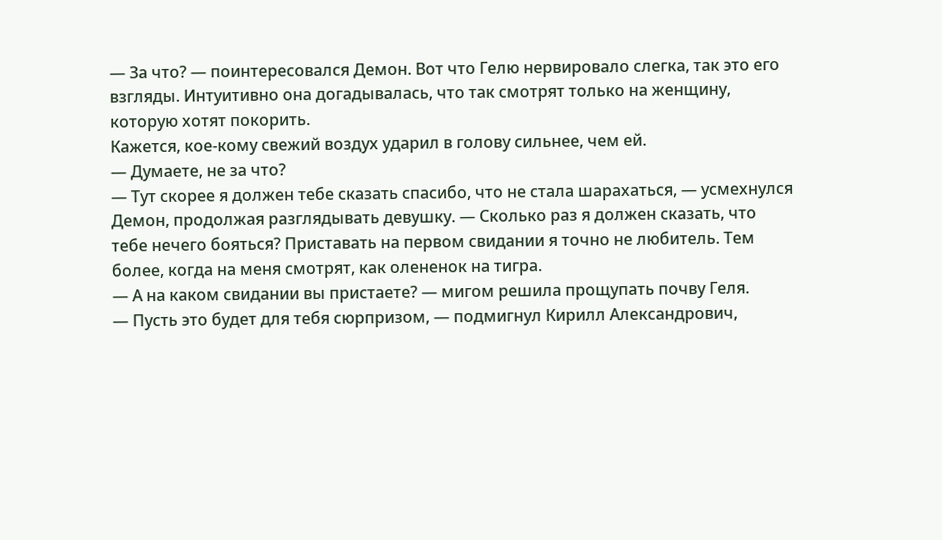— За что? — поинтересовался Демон. Вот что Гелю нервировало слегка, так это его взгляды. Интуитивно она догадывалась, что так смотрят только на женщину, которую хотят покорить.
Кажется, кое-кому свежий воздух ударил в голову сильнее, чем ей.
— Думаете, не за что?
— Тут скорее я должен тебе сказать спасибо, что не стала шарахаться, — усмехнулся Демон, продолжая разглядывать девушку. — Сколько раз я должен сказать, что тебе нечего бояться? Приставать на первом свидании я точно не любитель. Тем более, когда на меня смотрят, как олененок на тигра.
— А на каком свидании вы пристаете? — мигом решила прощупать почву Геля.
— Пусть это будет для тебя сюрпризом, — подмигнул Кирилл Александрович,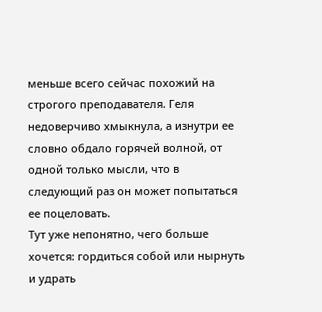меньше всего сейчас похожий на строгого преподавателя. Геля недоверчиво хмыкнула, а изнутри ее словно обдало горячей волной, от одной только мысли, что в следующий раз он может попытаться ее поцеловать.
Тут уже непонятно, чего больше хочется: гордиться собой или нырнуть и удрать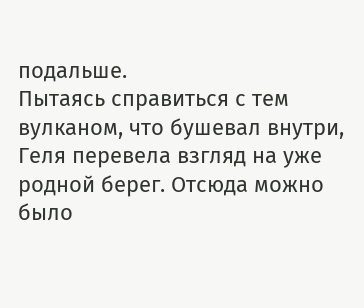подальше.
Пытаясь справиться с тем вулканом, что бушевал внутри, Геля перевела взгляд на уже родной берег. Отсюда можно было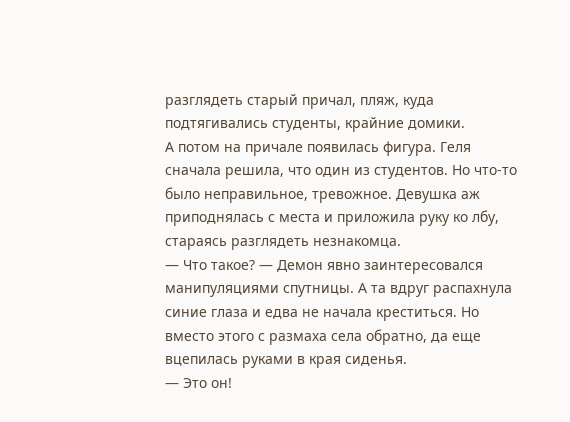разглядеть старый причал, пляж, куда подтягивались студенты, крайние домики.
А потом на причале появилась фигура. Геля сначала решила, что один из студентов. Но что-то было неправильное, тревожное. Девушка аж приподнялась с места и приложила руку ко лбу, стараясь разглядеть незнакомца.
— Что такое? — Демон явно заинтересовался манипуляциями спутницы. А та вдруг распахнула синие глаза и едва не начала креститься. Но вместо этого с размаха села обратно, да еще вцепилась руками в края сиденья.
— Это он!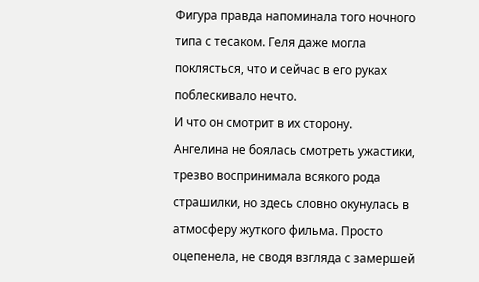Фигура правда напоминала того ночного типа с тесаком. Геля даже могла поклясться, что и сейчас в его руках поблескивало нечто.
И что он смотрит в их сторону.
Ангелина не боялась смотреть ужастики, трезво воспринимала всякого рода страшилки, но здесь словно окунулась в атмосферу жуткого фильма. Просто оцепенела, не сводя взгляда с замершей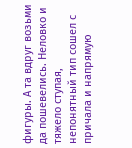фигуры. А та вдруг возьми да пошевелись. Неловко и тяжело ступая, непонятный тип сошел с причала и напрямую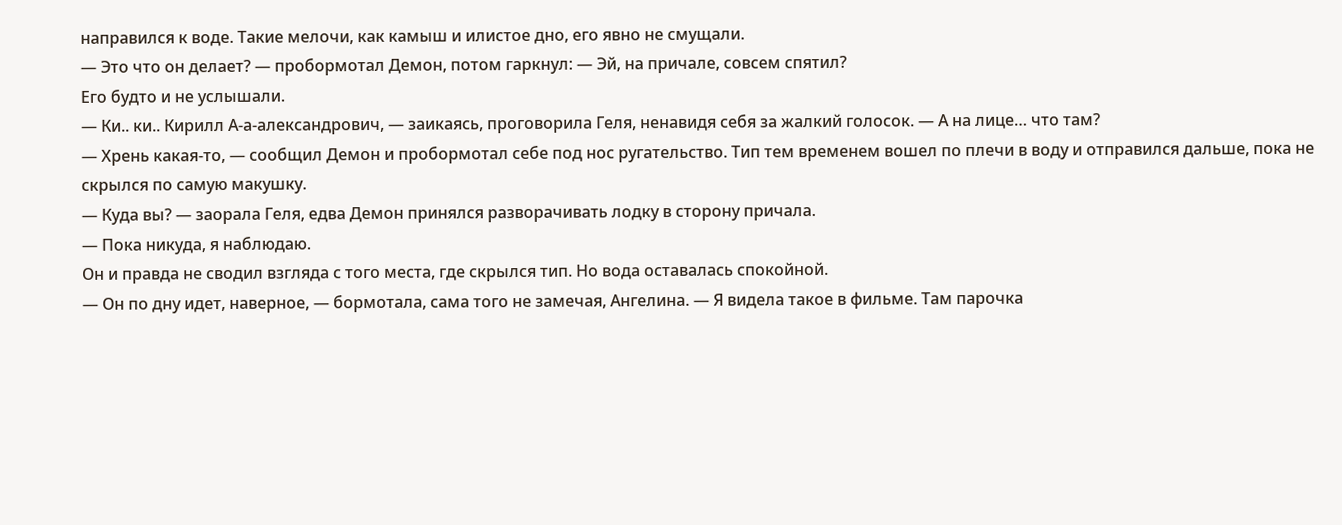направился к воде. Такие мелочи, как камыш и илистое дно, его явно не смущали.
— Это что он делает? — пробормотал Демон, потом гаркнул: — Эй, на причале, совсем спятил?
Его будто и не услышали.
— Ки.. ки.. Кирилл А-а-александрович, — заикаясь, проговорила Геля, ненавидя себя за жалкий голосок. — А на лице… что там?
— Хрень какая-то, — сообщил Демон и пробормотал себе под нос ругательство. Тип тем временем вошел по плечи в воду и отправился дальше, пока не скрылся по самую макушку.
— Куда вы? — заорала Геля, едва Демон принялся разворачивать лодку в сторону причала.
— Пока никуда, я наблюдаю.
Он и правда не сводил взгляда с того места, где скрылся тип. Но вода оставалась спокойной.
— Он по дну идет, наверное, — бормотала, сама того не замечая, Ангелина. — Я видела такое в фильме. Там парочка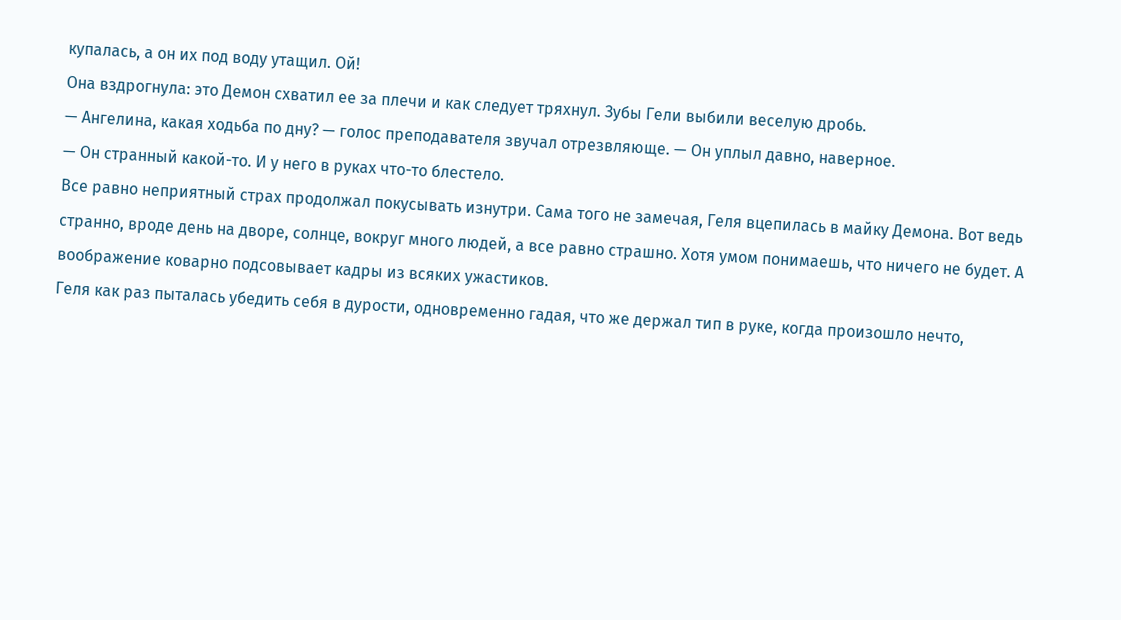купалась, а он их под воду утащил. Ой!
Она вздрогнула: это Демон схватил ее за плечи и как следует тряхнул. Зубы Гели выбили веселую дробь.
— Ангелина, какая ходьба по дну? — голос преподавателя звучал отрезвляюще. — Он уплыл давно, наверное.
— Он странный какой-то. И у него в руках что-то блестело.
Все равно неприятный страх продолжал покусывать изнутри. Сама того не замечая, Геля вцепилась в майку Демона. Вот ведь странно, вроде день на дворе, солнце, вокруг много людей, а все равно страшно. Хотя умом понимаешь, что ничего не будет. А воображение коварно подсовывает кадры из всяких ужастиков.
Геля как раз пыталась убедить себя в дурости, одновременно гадая, что же держал тип в руке, когда произошло нечто,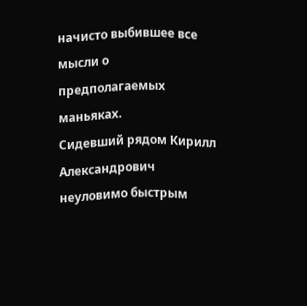начисто выбившее все мысли о предполагаемых маньяках.
Сидевший рядом Кирилл Александрович неуловимо быстрым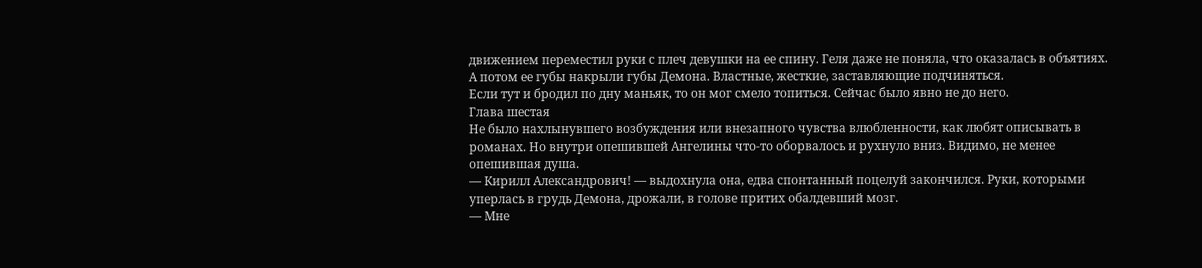движением переместил руки с плеч девушки на ее спину. Геля даже не поняла, что оказалась в объятиях. А потом ее губы накрыли губы Демона. Властные, жесткие, заставляющие подчиняться.
Если тут и бродил по дну маньяк, то он мог смело топиться. Сейчас было явно не до него.
Глава шестая
Не было нахлынувшего возбуждения или внезапного чувства влюбленности, как любят описывать в романах. Но внутри опешившей Ангелины что-то оборвалось и рухнуло вниз. Видимо, не менее опешившая душа.
— Кирилл Александрович! — выдохнула она, едва спонтанный поцелуй закончился. Руки, которыми уперлась в грудь Демона, дрожали, в голове притих обалдевший мозг.
— Мне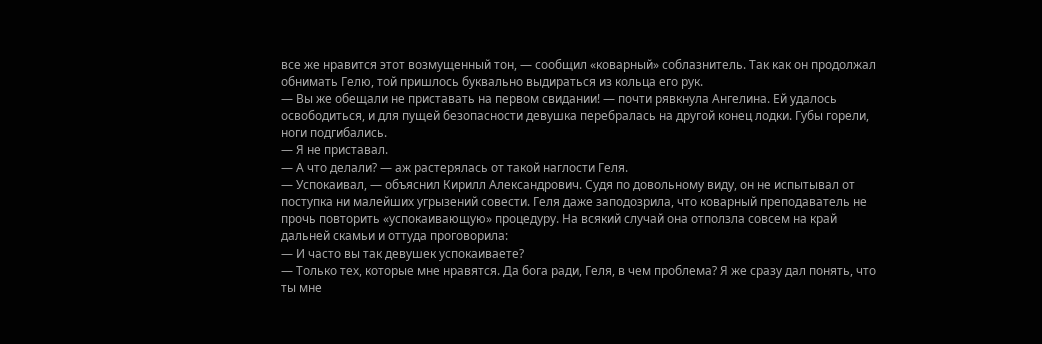все же нравится этот возмущенный тон, — сообщил «коварный» соблазнитель. Так как он продолжал обнимать Гелю, той пришлось буквально выдираться из кольца его рук.
— Вы же обещали не приставать на первом свидании! — почти рявкнула Ангелина. Ей удалось освободиться, и для пущей безопасности девушка перебралась на другой конец лодки. Губы горели, ноги подгибались.
— Я не приставал.
— А что делали? — аж растерялась от такой наглости Геля.
— Успокаивал, — объяснил Кирилл Александрович. Судя по довольному виду, он не испытывал от поступка ни малейших угрызений совести. Геля даже заподозрила, что коварный преподаватель не прочь повторить «успокаивающую» процедуру. На всякий случай она отползла совсем на край дальней скамьи и оттуда проговорила:
— И часто вы так девушек успокаиваете?
— Только тех, которые мне нравятся. Да бога ради, Геля, в чем проблема? Я же сразу дал понять, что ты мне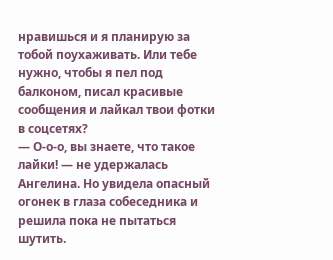нравишься и я планирую за тобой поухаживать. Или тебе нужно, чтобы я пел под балконом, писал красивые сообщения и лайкал твои фотки в соцсетях?
— О-о-о, вы знаете, что такое лайки! — не удержалась Ангелина. Но увидела опасный огонек в глаза собеседника и решила пока не пытаться шутить.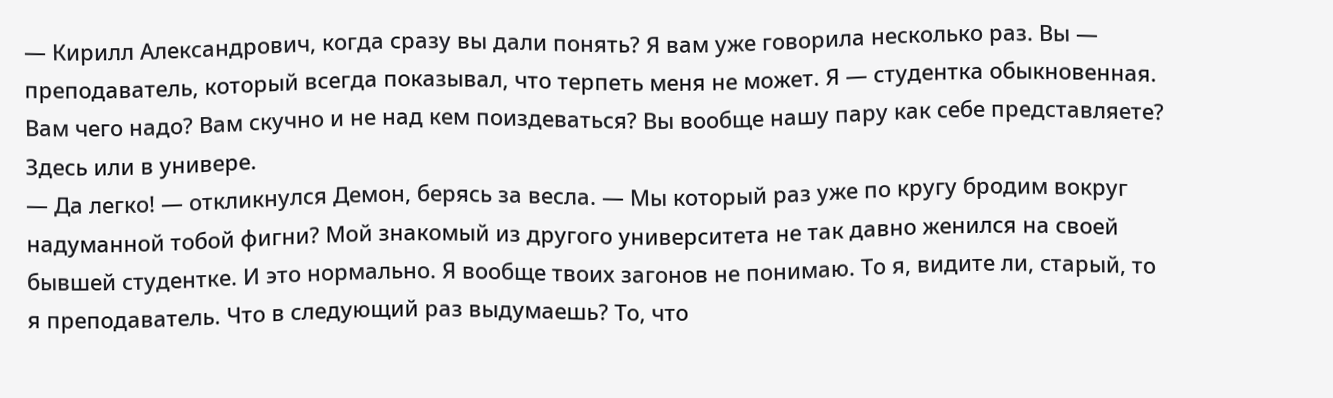— Кирилл Александрович, когда сразу вы дали понять? Я вам уже говорила несколько раз. Вы — преподаватель, который всегда показывал, что терпеть меня не может. Я — студентка обыкновенная. Вам чего надо? Вам скучно и не над кем поиздеваться? Вы вообще нашу пару как себе представляете? Здесь или в универе.
— Да легко! — откликнулся Демон, берясь за весла. — Мы который раз уже по кругу бродим вокруг надуманной тобой фигни? Мой знакомый из другого университета не так давно женился на своей бывшей студентке. И это нормально. Я вообще твоих загонов не понимаю. То я, видите ли, старый, то я преподаватель. Что в следующий раз выдумаешь? То, что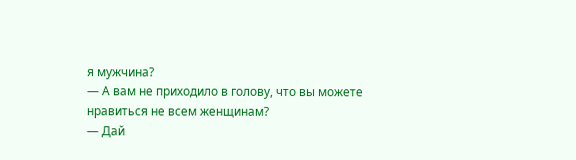я мужчина?
— А вам не приходило в голову, что вы можете нравиться не всем женщинам?
— Дай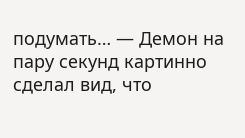подумать… — Демон на пару секунд картинно сделал вид, что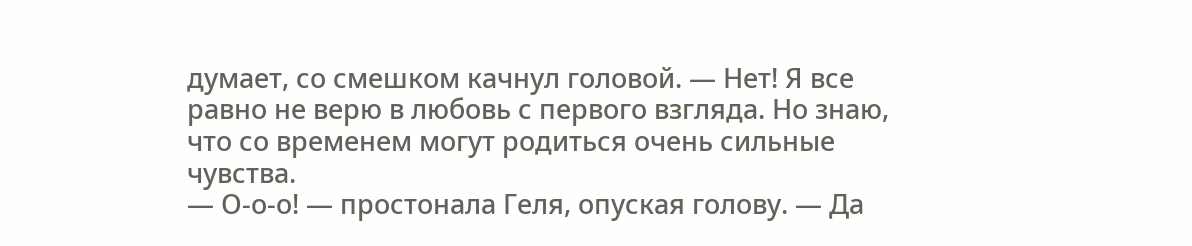думает, со смешком качнул головой. — Нет! Я все равно не верю в любовь с первого взгляда. Но знаю, что со временем могут родиться очень сильные чувства.
— О-о-о! — простонала Геля, опуская голову. — Да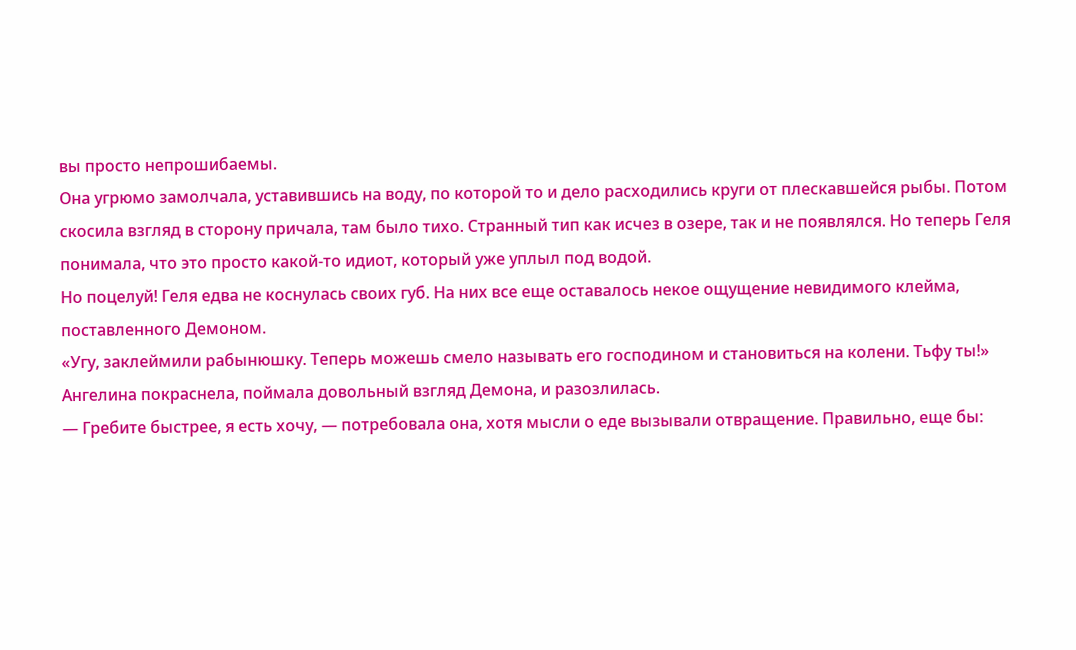вы просто непрошибаемы.
Она угрюмо замолчала, уставившись на воду, по которой то и дело расходились круги от плескавшейся рыбы. Потом скосила взгляд в сторону причала, там было тихо. Странный тип как исчез в озере, так и не появлялся. Но теперь Геля понимала, что это просто какой-то идиот, который уже уплыл под водой.
Но поцелуй! Геля едва не коснулась своих губ. На них все еще оставалось некое ощущение невидимого клейма, поставленного Демоном.
«Угу, заклеймили рабынюшку. Теперь можешь смело называть его господином и становиться на колени. Тьфу ты!»
Ангелина покраснела, поймала довольный взгляд Демона, и разозлилась.
— Гребите быстрее, я есть хочу, — потребовала она, хотя мысли о еде вызывали отвращение. Правильно, еще бы: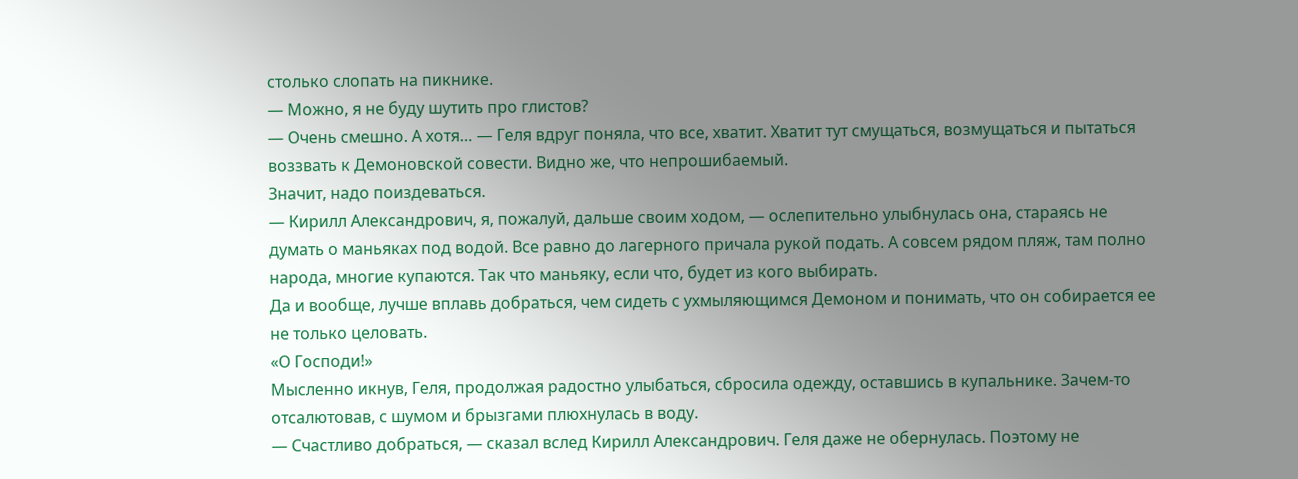столько слопать на пикнике.
— Можно, я не буду шутить про глистов?
— Очень смешно. А хотя… — Геля вдруг поняла, что все, хватит. Хватит тут смущаться, возмущаться и пытаться воззвать к Демоновской совести. Видно же, что непрошибаемый.
Значит, надо поиздеваться.
— Кирилл Александрович, я, пожалуй, дальше своим ходом, — ослепительно улыбнулась она, стараясь не думать о маньяках под водой. Все равно до лагерного причала рукой подать. А совсем рядом пляж, там полно народа, многие купаются. Так что маньяку, если что, будет из кого выбирать.
Да и вообще, лучше вплавь добраться, чем сидеть с ухмыляющимся Демоном и понимать, что он собирается ее не только целовать.
«О Господи!»
Мысленно икнув, Геля, продолжая радостно улыбаться, сбросила одежду, оставшись в купальнике. Зачем-то отсалютовав, с шумом и брызгами плюхнулась в воду.
— Счастливо добраться, — сказал вслед Кирилл Александрович. Геля даже не обернулась. Поэтому не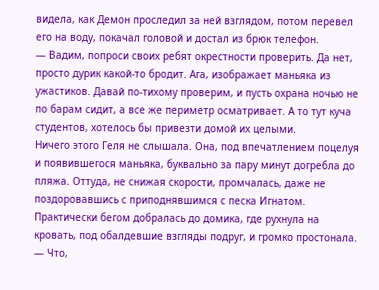видела, как Демон проследил за ней взглядом, потом перевел его на воду, покачал головой и достал из брюк телефон.
— Вадим, попроси своих ребят окрестности проверить. Да нет, просто дурик какой-то бродит. Ага, изображает маньяка из ужастиков. Давай по-тихому проверим, и пусть охрана ночью не по барам сидит, а все же периметр осматривает. А то тут куча студентов, хотелось бы привезти домой их целыми.
Ничего этого Геля не слышала. Она, под впечатлением поцелуя и появившегося маньяка, буквально за пару минут догребла до пляжа. Оттуда, не снижая скорости, промчалась, даже не поздоровавшись с приподнявшимся с песка Игнатом. Практически бегом добралась до домика, где рухнула на кровать, под обалдевшие взгляды подруг, и громко простонала.
— Что,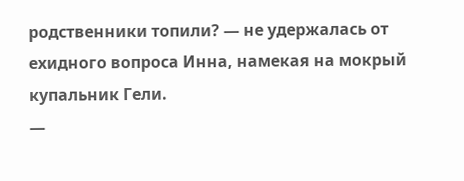родственники топили? — не удержалась от ехидного вопроса Инна, намекая на мокрый купальник Гели.
—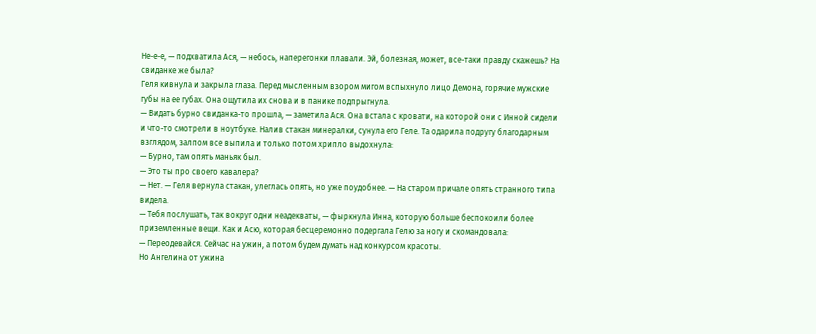Не-е-е, — подхватила Ася, — небось, наперегонки плавали. Эй, болезная, может, все-таки правду скажешь? На свиданке же была?
Геля кивнула и закрыла глаза. Перед мысленным взором мигом вспыхнуло лицо Демона, горячие мужские губы на ее губах. Она ощутила их снова и в панике подпрыгнула.
— Видать бурно свиданка-то прошла, — заметила Ася. Она встала с кровати, на которой они с Инной сидели и что-то смотрели в ноутбуке. Налив стакан минералки, сунула его Геле. Та одарила подругу благодарным взглядом, залпом все выпила и только потом хрипло выдохнула:
— Бурно, там опять маньяк был.
— Это ты про своего кавалера?
— Нет. — Геля вернула стакан, улеглась опять, но уже поудобнее. — На старом причале опять странного типа видела.
— Тебя послушать, так вокруг одни неадекваты, — фыркнула Инна, которую больше беспокоили более приземленные вещи. Как и Асю, которая бесцеремонно подергала Гелю за ногу и скомандовала:
— Переодевайся. Сейчас на ужин, а потом будем думать над конкурсом красоты.
Но Ангелина от ужина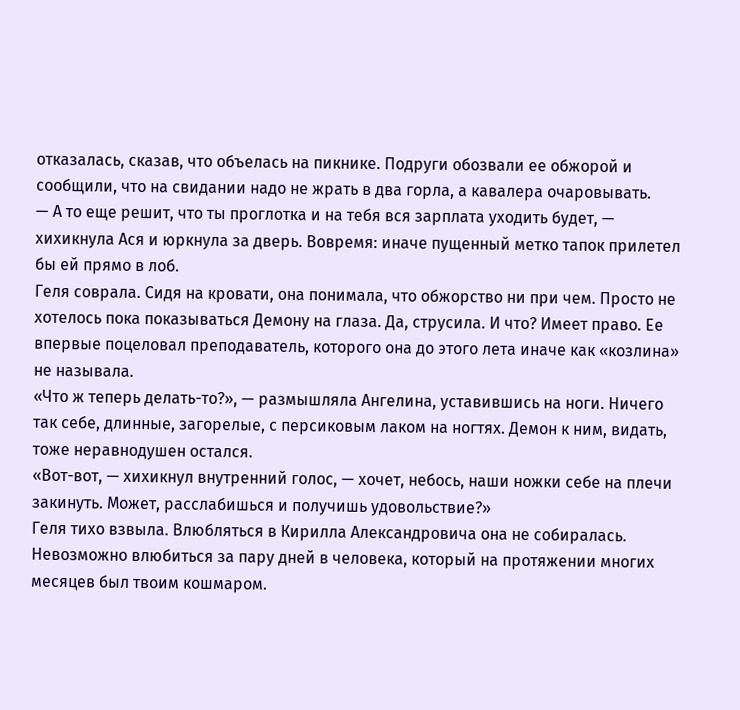отказалась, сказав, что объелась на пикнике. Подруги обозвали ее обжорой и сообщили, что на свидании надо не жрать в два горла, а кавалера очаровывать.
— А то еще решит, что ты проглотка и на тебя вся зарплата уходить будет, — хихикнула Ася и юркнула за дверь. Вовремя: иначе пущенный метко тапок прилетел бы ей прямо в лоб.
Геля соврала. Сидя на кровати, она понимала, что обжорство ни при чем. Просто не хотелось пока показываться Демону на глаза. Да, струсила. И что? Имеет право. Ее впервые поцеловал преподаватель, которого она до этого лета иначе как «козлина» не называла.
«Что ж теперь делать-то?», — размышляла Ангелина, уставившись на ноги. Ничего так себе, длинные, загорелые, с персиковым лаком на ногтях. Демон к ним, видать, тоже неравнодушен остался.
«Вот-вот, — хихикнул внутренний голос, — хочет, небось, наши ножки себе на плечи закинуть. Может, расслабишься и получишь удовольствие?»
Геля тихо взвыла. Влюбляться в Кирилла Александровича она не собиралась. Невозможно влюбиться за пару дней в человека, который на протяжении многих месяцев был твоим кошмаром.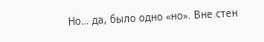Но… да, было одно «но». Вне стен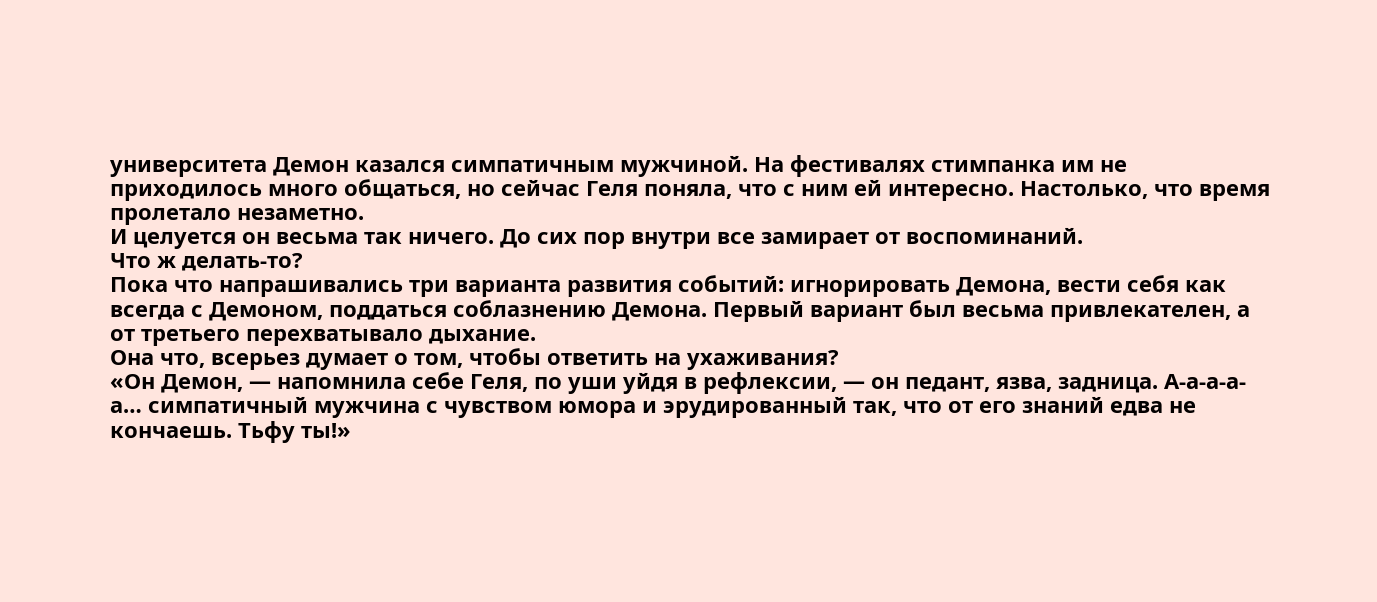университета Демон казался симпатичным мужчиной. На фестивалях стимпанка им не приходилось много общаться, но сейчас Геля поняла, что с ним ей интересно. Настолько, что время пролетало незаметно.
И целуется он весьма так ничего. До сих пор внутри все замирает от воспоминаний.
Что ж делать-то?
Пока что напрашивались три варианта развития событий: игнорировать Демона, вести себя как всегда с Демоном, поддаться соблазнению Демона. Первый вариант был весьма привлекателен, а от третьего перехватывало дыхание.
Она что, всерьез думает о том, чтобы ответить на ухаживания?
«Он Демон, — напомнила себе Геля, по уши уйдя в рефлексии, — он педант, язва, задница. А-а-а-а-а… симпатичный мужчина с чувством юмора и эрудированный так, что от его знаний едва не кончаешь. Тьфу ты!»